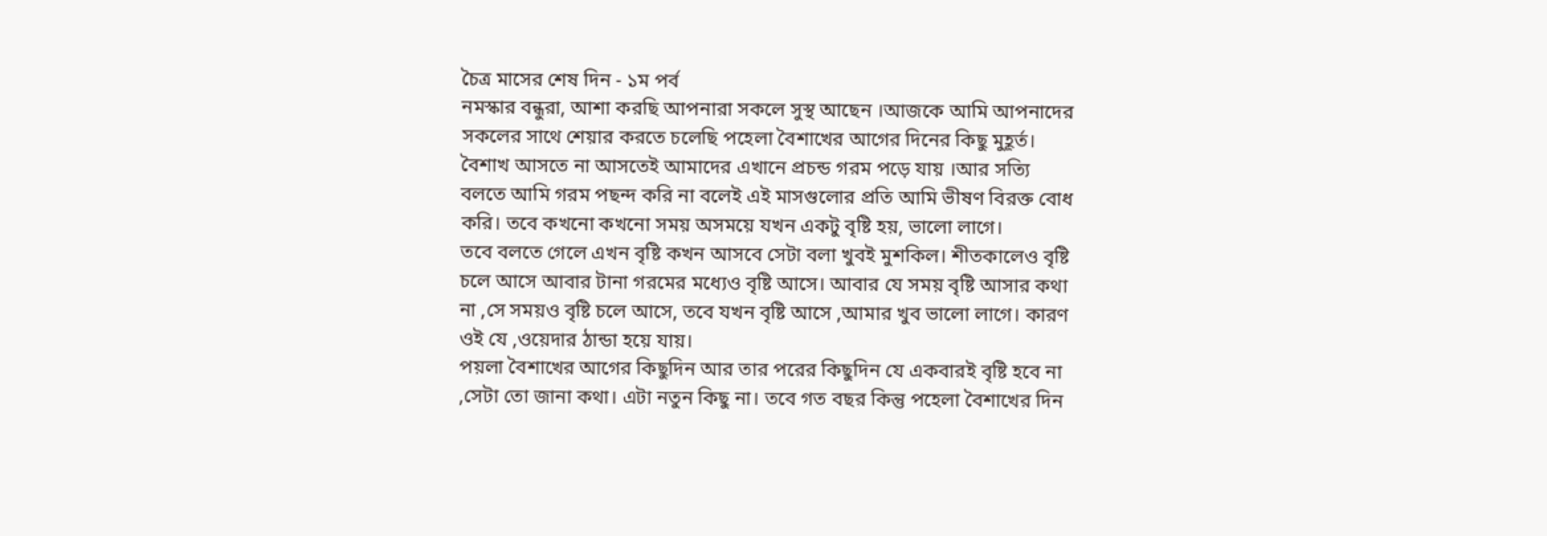চৈত্র মাসের শেষ দিন - ১ম পর্ব
নমস্কার বন্ধুরা, আশা করছি আপনারা সকলে সুস্থ আছেন ।আজকে আমি আপনাদের সকলের সাথে শেয়ার করতে চলেছি পহেলা বৈশাখের আগের দিনের কিছু মুহূর্ত।
বৈশাখ আসতে না আসতেই আমাদের এখানে প্রচন্ড গরম পড়ে যায় ।আর সত্যি বলতে আমি গরম পছন্দ করি না বলেই এই মাসগুলোর প্রতি আমি ভীষণ বিরক্ত বোধ করি। তবে কখনো কখনো সময় অসময়ে যখন একটু বৃষ্টি হয়, ভালো লাগে।
তবে বলতে গেলে এখন বৃষ্টি কখন আসবে সেটা বলা খুবই মুশকিল। শীতকালেও বৃষ্টি চলে আসে আবার টানা গরমের মধ্যেও বৃষ্টি আসে। আবার যে সময় বৃষ্টি আসার কথা না ,সে সময়ও বৃষ্টি চলে আসে, তবে যখন বৃষ্টি আসে ,আমার খুব ভালো লাগে। কারণ ওই যে ,ওয়েদার ঠান্ডা হয়ে যায়।
পয়লা বৈশাখের আগের কিছুদিন আর তার পরের কিছুদিন যে একবারই বৃষ্টি হবে না ,সেটা তো জানা কথা। এটা নতুন কিছু না। তবে গত বছর কিন্তু পহেলা বৈশাখের দিন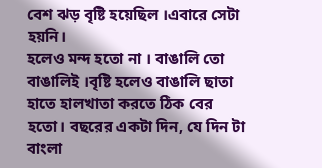বেশ ঝড় বৃষ্টি হয়েছিল ।এবারে সেটা হয়নি।
হলেও মন্দ হতো না । বাঙালি তো বাঙালিই ।বৃষ্টি হলেও বাঙালি ছাতা হাতে হালখাতা করতে ঠিক বের হতো। বছরের একটা দিন, যে দিন টা বাংলা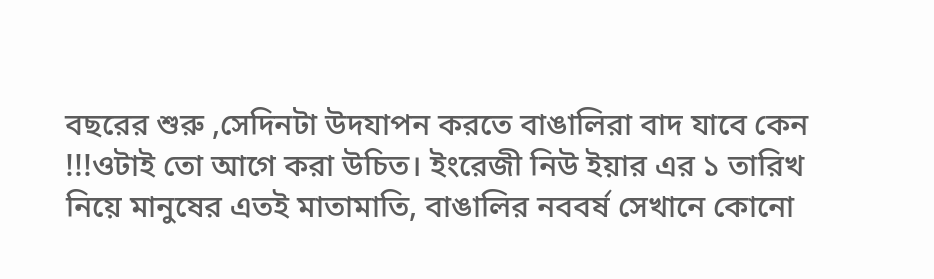বছরের শুরু ,সেদিনটা উদযাপন করতে বাঙালিরা বাদ যাবে কেন !!!ওটাই তো আগে করা উচিত। ইংরেজী নিউ ইয়ার এর ১ তারিখ নিয়ে মানুষের এতই মাতামাতি, বাঙালির নববর্ষ সেখানে কোনো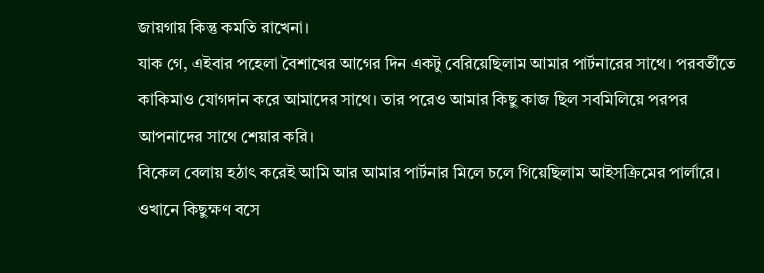জায়গায় কিন্তু কমতি রাখেনা।
যাক গে, এইবার পহেলা বৈশাখের আগের দিন একটু বেরিয়েছিলাম আমার পার্টনারের সাথে। পরবর্তীতে কাকিমাও যোগদান করে আমাদের সাথে। তার পরেও আমার কিছু কাজ ছিল সবমিলিয়ে পরপর আপনাদের সাথে শেয়ার করি।
বিকেল বেলায় হঠাৎ করেই আমি আর আমার পার্টনার মিলে চলে গিয়েছিলাম আইসক্রিমের পার্লারে। ওখানে কিছুক্ষণ বসে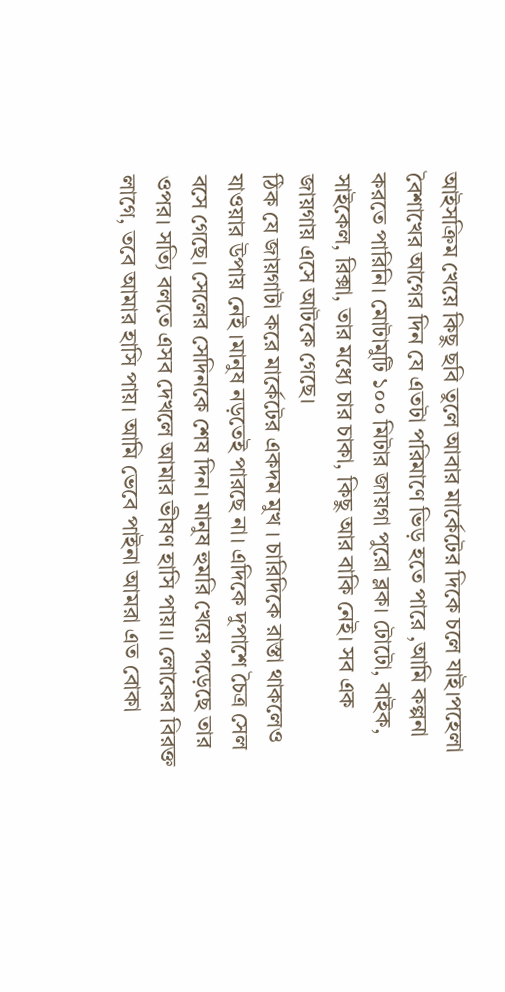আইসক্রিম খেয়ে কিছু ছবি তুলে আবার মার্কেটের দিকে চলে যাই।পহেলা বৈশাখের আগের দিন যে এতটা পরিমাণে ভিড় হতে পারে ,আমি কল্পনা করতে পারিনি। মোটামুটি ১০০ মিটার জায়গা পুরো ব্লক। টোটো, বাইক, সাইকেল, রিক্সা, তার মধ্যে চার চাকা, কিছু আর বাকি নেই। সব এক জায়গায় এসে আটকে গেছে।
ঠিক যে জায়গাটা করে মার্কেটের একদম মুখ । চারিদিকে রাস্তা থাকলেও যাওয়ার উপায় নেই ।মানুষ নড়তেই পারছে না। এদিকে দুপাশে চৈত্র সেল বসে গেছে। সেলের সেদিনকে শেষ দিন। মানুষ হুমরি খেয়ে পড়েছে তার ওপর। সত্যি বলতে এসব দেখলে আমার ভীষণ হাসি পায়।। লোকের বিরক্ত লাগে, তবে আমার হাসি পায়। আমি ভেবে পাইনা আমরা এত বোকা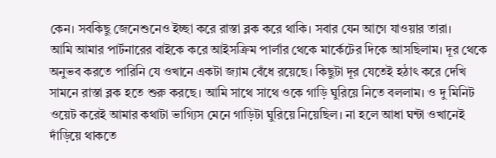কেন। সবকিছু জেনেশুনেও ইচ্ছা করে রাস্তা ব্লক করে থাকি। সবার যেন আগে যাওয়ার তারা।
আমি আমার পার্টনারের বাইকে করে আইসক্রিম পার্লার থেকে মার্কেটের দিকে আসছিলাম। দূর থেকে অনুভব করতে পারিনি যে ওখানে একটা জ্যাম বেঁধে রয়েছে। কিছুটা দূর যেতেই হঠাৎ করে দেখি সামনে রাস্তা ব্লক হতে শুরু করছে। আমি সাথে সাথে ওকে গাড়ি ঘুরিয়ে নিতে বললাম। ও দু মিনিট ওয়েট করেই আমার কথাটা ভাগ্যিস মেনে গাড়িটা ঘুরিয়ে নিয়েছিল। না হলে আধা ঘন্টা ওখানেই দাঁড়িয়ে থাকতে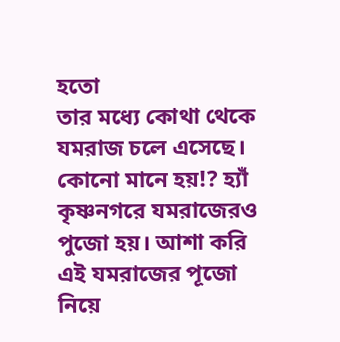হতো
তার মধ্যে কোথা থেকে যমরাজ চলে এসেছে। কোনো মানে হয়!? হ্যাঁ কৃষ্ণনগরে যমরাজেরও পুজো হয়। আশা করি এই যমরাজের পূজো নিয়ে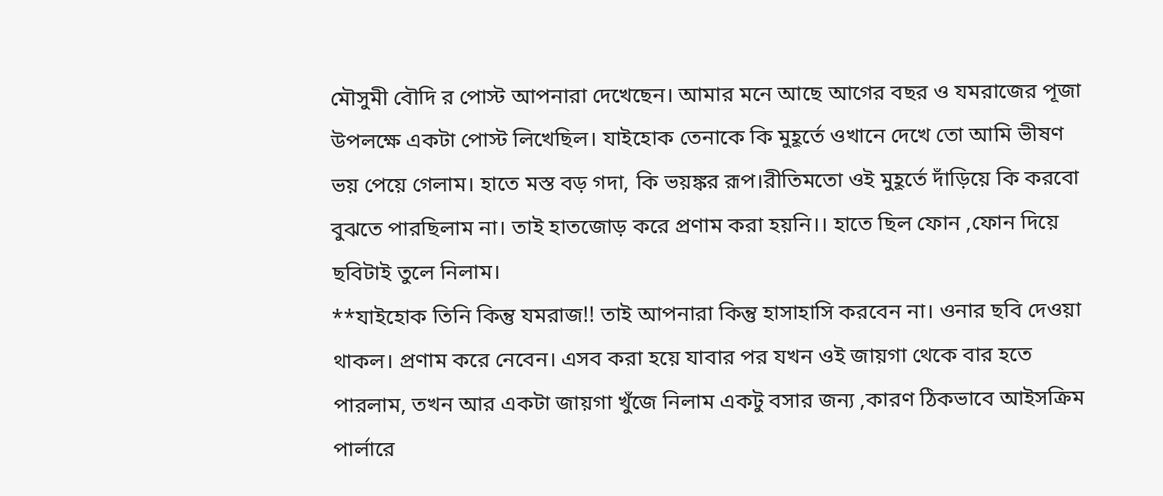মৌসুমী বৌদি র পোস্ট আপনারা দেখেছেন। আমার মনে আছে আগের বছর ও যমরাজের পূজা উপলক্ষে একটা পোস্ট লিখেছিল। যাইহোক তেনাকে কি মুহূর্তে ওখানে দেখে তো আমি ভীষণ ভয় পেয়ে গেলাম। হাতে মস্ত বড় গদা, কি ভয়ঙ্কর রূপ।রীতিমতো ওই মুহূর্তে দাঁড়িয়ে কি করবো বুঝতে পারছিলাম না। তাই হাতজোড় করে প্রণাম করা হয়নি।। হাতে ছিল ফোন ,ফোন দিয়ে ছবিটাই তুলে নিলাম।
**যাইহোক তিনি কিন্তু যমরাজ!! তাই আপনারা কিন্তু হাসাহাসি করবেন না। ওনার ছবি দেওয়া থাকল। প্রণাম করে নেবেন। এসব করা হয়ে যাবার পর যখন ওই জায়গা থেকে বার হতে পারলাম, তখন আর একটা জায়গা খুঁজে নিলাম একটু বসার জন্য ,কারণ ঠিকভাবে আইসক্রিম পার্লারে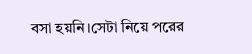বসা হয়নি।সেটা নিয়ে পরের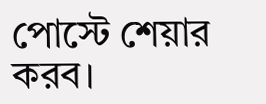পোস্টে শেয়ার করব।